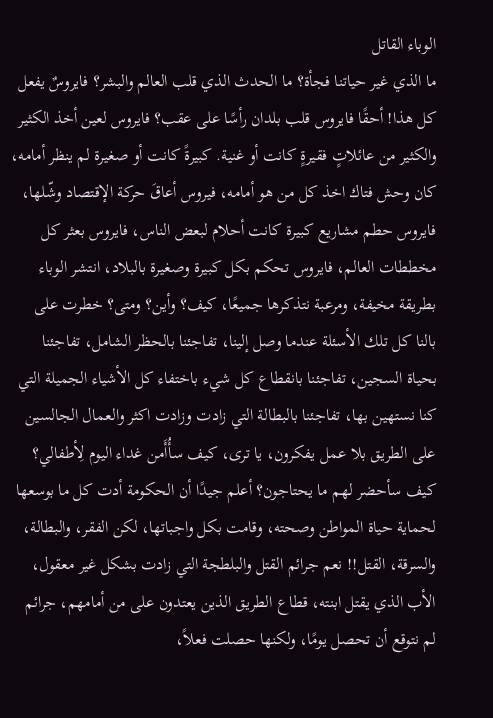الوباء القاتل
ما الذي غير حياتنا فجأة؟ ما الحدث الذي قلب العالم والبشر؟ فايروسٌ يفعل كل هذا! أحقًا فايروس قلب بلدان رأسًا على عقب؟ فايروس لعين أخذ الكثير والكثير من عائلاتٍ فقيرةٍ كانت أو غنية. كبيرةً كانت أو صغيرة لم ينظر أمامه، كان وحش فتاك اخذ كل من هو أمامه، فيروس أعاقَ حركة الإقتصاد وشّلها، فايروس حطم مشاريع كبيرة كانت أحلام لبعض الناس، فايروس بعثر كل مخططات العالم، فايروس تحكم بكل كبيرة وصغيرة بالبلاد، انتشر الوباء بطريقة مخيفة، ومرعبة نتذكرها جميعًا، كيف؟ وأين؟ ومتى؟ خطرت على بالنا كل تلك الأسئلة عندما وصل إلينا، تفاجئنا بالحظر الشامل، تفاجئنا بحياة السجين، تفاجئنا بانقطاع كل شيء باختفاء كل الأشياء الجميلة التي كنا نستهين بها، تفاجئنا بالبطالة التي زادت وزادت اكثر والعمال الجالسين على الطريق بلا عمل يفكرون، يا ترى، كيف سأُأَمن غداء اليوم لِأطفالي؟ كيف سأحضر لهم ما يحتاجون؟ أعلم جيدًا أن الحكومة أدت كل ما بوسعها لحماية حياة المواطن وصحته، وقامت بكل واجباتها، لكن الفقر، والبطالة، والسرقة، القتل!! نعم جرائم القتل والبلطجة التي زادت بشكل غير معقول، الأب الذي يقتل ابنته، قطاع الطريق الذين يعتدون على من أمامهم، جرائم لم نتوقع أن تحصل يومًا، ولكنها حصلت فعلاً،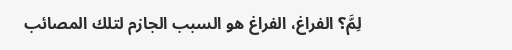لِمَّ؟ الفراغ، الفراغ هو السبب الجازم لتلك المصائب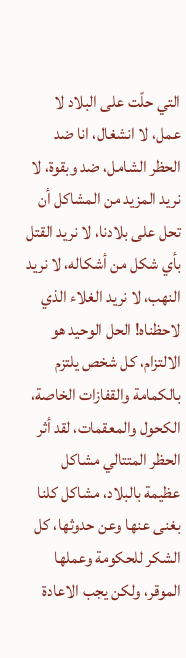التي حلّت على البلاد لا عمل، لا انشغال، انا ضد الحظر الشامل، ضد وبقوة، لا نريد المزيد من المشاكل أن تحل على بلادنا، لا نريد القتل بأي شكل من أشكاله، لا نريد النهب، لا نريد الغلاء الذي لاحظناه! الحل الوحيد هو الالتزام، كل شخص يلتزم بالكمامة والقفازات الخاصة، الكحول والمعقمات، لقد أثر الحظر المتتالي مشاكل عظيمة بالبلاد، مشاكل كلنا بغنى عنها وعن حدوثها، كل الشكر للحكومة وعملها الموقر، ولكن يجب الاعادة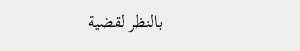بالنظر لقضية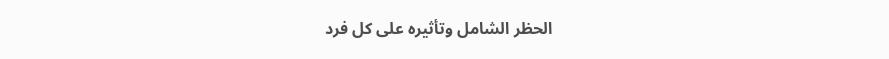الحظر الشامل وتأثيره على كل فرد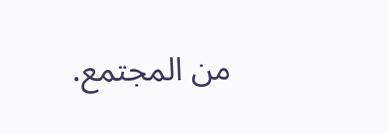من المجتمع.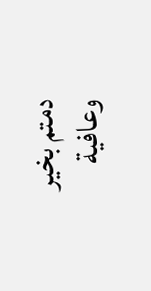دمتم بخير وعافية